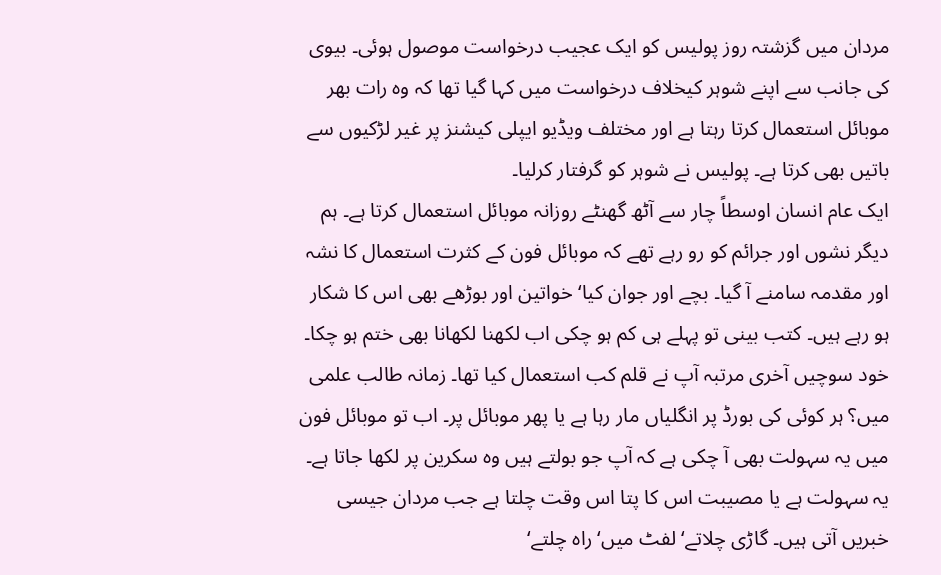مردان میں گزشتہ روز پولیس کو ایک عجیب درخواست موصول ہوئی۔ بیوی کی جانب سے اپنے شوہر کیخلاف درخواست میں کہا گیا تھا کہ وہ رات بھر موبائل استعمال کرتا رہتا ہے اور مختلف ویڈیو ایپلی کیشنز پر غیر لڑکیوں سے باتیں بھی کرتا ہے۔ پولیس نے شوہر کو گرفتار کرلیا۔
ایک عام انسان اوسطاً چار سے آٹھ گھنٹے روزانہ موبائل استعمال کرتا ہے۔ ہم دیگر نشوں اور جرائم کو رو رہے تھے کہ موبائل فون کے کثرت استعمال کا نشہ اور مقدمہ سامنے آ گیا۔ بچے اور جوان کیا‘ خواتین اور بوڑھے بھی اس کا شکار ہو رہے ہیں۔ کتب بینی تو پہلے ہی کم ہو چکی اب لکھنا لکھانا بھی ختم ہو چکا۔ خود سوچیں آخری مرتبہ آپ نے قلم کب استعمال کیا تھا۔ زمانہ طالب علمی میں؟ ہر کوئی کی بورڈ پر انگلیاں مار رہا ہے یا پھر موبائل پر۔ اب تو موبائل فون میں یہ سہولت بھی آ چکی ہے کہ آپ جو بولتے ہیں وہ سکرین پر لکھا جاتا ہے۔ یہ سہولت ہے یا مصیبت اس کا پتا اس وقت چلتا ہے جب مردان جیسی خبریں آتی ہیں۔ گاڑی چلاتے‘ لفٹ میں‘ راہ چلتے‘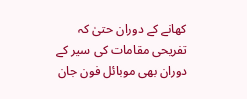کھانے کے دوران حتیٰ کہ تفریحی مقامات کی سیر کے دوران بھی موبائل فون جان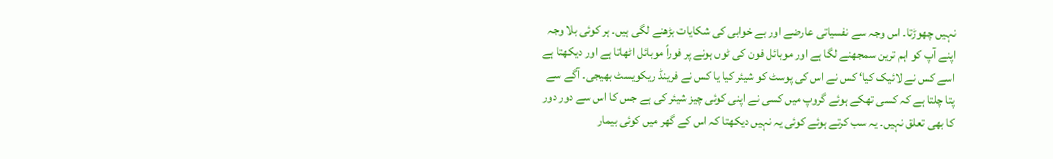نہیں چھوڑتا۔ اس وجہ سے نفسیاتی عارضے اور بے خوابی کی شکایات بڑھنے لگی ہیں۔ ہر کوئی بلا وجہ اپنے آپ کو اہم ترین سمجھنے لگا ہے اور موبائل فون کی ٹوں ہونے پر فوراً موبائل اٹھاتا ہے اور دیکھتا ہے اسے کس نے لائیک کیا‘ کس نے اس کی پوسٹ کو شیئر کیا یا کس نے فرینڈ ریکویسٹ بھیجی۔ آگے سے پتا چلتا ہے کہ کسی تھکے ہوئے گروپ میں کسی نے اپنی کوئی چیز شیئر کی ہے جس کا اس سے دور دور کا بھی تعلق نہیں۔ یہ سب کرتے ہوئے کوئی یہ نہیں دیکھتا کہ اس کے گھر میں کوئی بیمار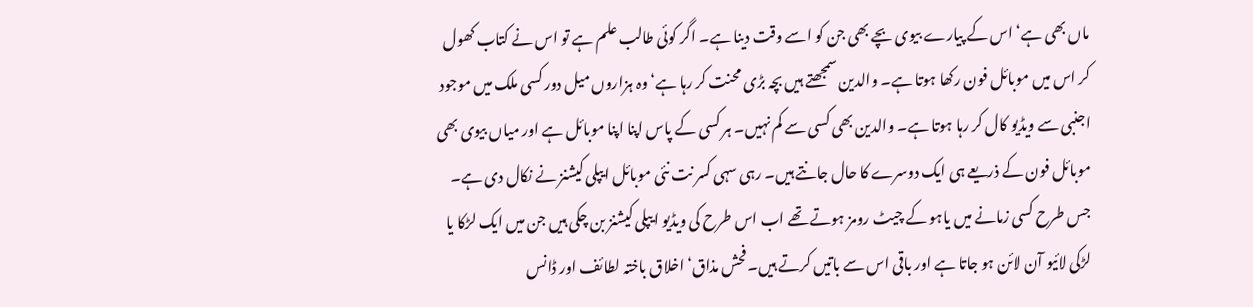ماں بھی ہے‘ اس کے پیارے بیوی بچے بھی جن کو اسے وقت دینا ہے۔ اگر کوئی طالب علم ہے تو اس نے کتاب کھول کر اس میں موبائل فون رکھا ہوتا ہے۔ والدین سمجھتے ہیں بچہ بڑی محنت کر رہا ہے‘ وہ ہزاروں میل دور کسی ملک میں موجود اجنبی سے ویڈیو کال کر رہا ہوتا ہے۔ والدین بھی کسی سے کم نہیں۔ ہر کسی کے پاس اپنا اپنا موبائل ہے اور میاں بیوی بھی موبائل فون کے ذریعے ہی ایک دوسرے کا حال جانتے ہیں۔ رہی سہی کسر نت نئی موبائل ایپلی کیشنز نے نکال دی ہے۔ جس طرح کسی زمانے میں یاہو کے چیٹ رومز ہوتے تھے اب اس طرح کی ویڈیو ایپلی کیشنز بن چکی ہیں جن میں ایک لڑکا یا لڑکی لائیو آن لائن ہو جاتا ہے اور باقی اس سے باتیں کرتے ہیں۔ فحش مذاق‘ اخلاق باختہ لطائف اور ڈانس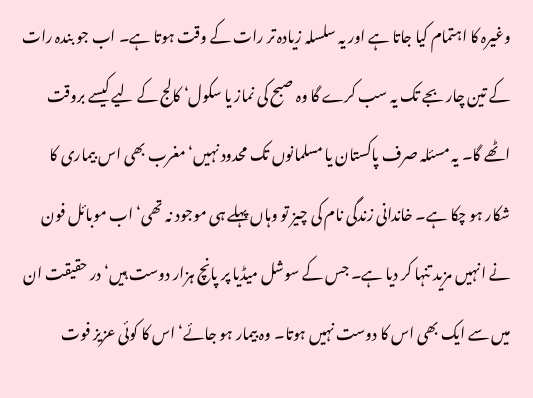وغیرہ کا اہتمام کیا جاتا ہے اور یہ سلسلہ زیادہ تر رات کے وقت ہوتا ہے۔ اب جو بندہ رات کے تین چار بجے تک یہ سب کرے گا وہ صبح کی نماز یا سکول‘ کالج کے لیے کیسے بروقت اٹھے گا۔ یہ مسئلہ صرف پاکستان یا مسلمانوں تک محدود نہیں‘ مغرب بھی اس بیماری کا شکار ہو چکا ہے۔ خاندانی زندگی نام کی چیز تو وہاں پہلے ہی موجود نہ تھی‘ اب موبائل فون نے انہیں مزید تنہا کر دیا ہے۔ جس کے سوشل میڈیا پر پانچ ہزار دوست ہیں‘ در حقیقت ان میں سے ایک بھی اس کا دوست نہیں ہوتا۔ وہ بیمار ہو جائے‘ اس کا کوئی عزیز فوت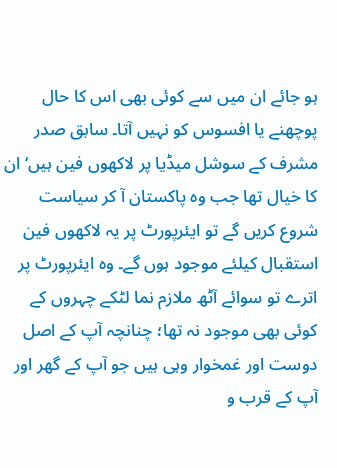ہو جائے ان میں سے کوئی بھی اس کا حال پوچھنے یا افسوس کو نہیں آتا۔ سابق صدر مشرف کے سوشل میڈیا پر لاکھوں فین ہیں‘ ان کا خیال تھا جب وہ پاکستان آ کر سیاست شروع کریں گے تو ایئرپورٹ پر یہ لاکھوں فین استقبال کیلئے موجود ہوں گے۔ وہ ایئرپورٹ پر اترے تو سوائے آٹھ ملازم نما لٹکے چہروں کے کوئی بھی موجود نہ تھا؛ چنانچہ آپ کے اصل دوست اور غمخوار وہی ہیں جو آپ کے گھر اور آپ کے قرب و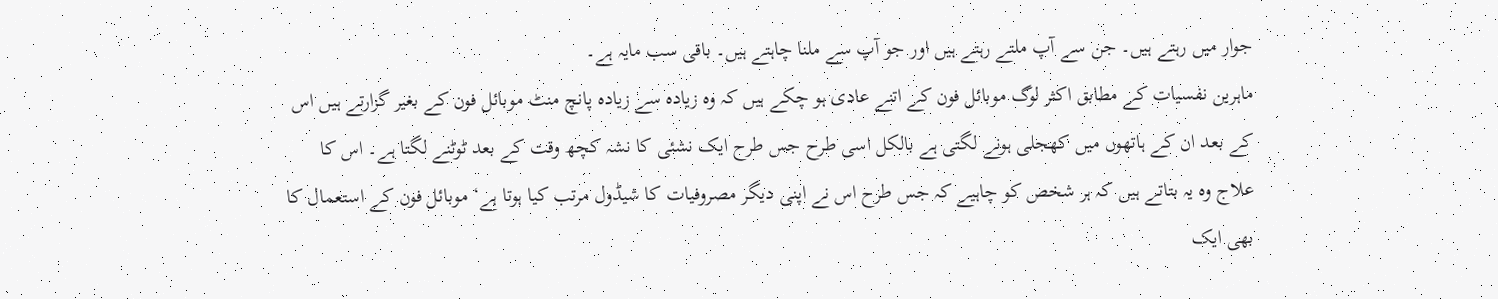جوار میں رہتے ہیں۔ جن سے آپ ملتے رہتے ہیں اور جو آپ سے ملنا چاہتے ہیں۔ باقی سب مایہ ہے۔
ماہرین نفسیات کے مطابق اکثر لوگ موبائل فون کے اتنے عادی ہو چکے ہیں کہ وہ زیادہ سے زیادہ پانچ منٹ موبائل فون کے بغیر گزارتے ہیں اس کے بعد ان کے ہاتھوں میں کھجلی ہونے لگتی ہے بالکل اسی طرح جس طرح ایک نشئی کا نشہ کچھ وقت کے بعد ٹوٹنے لگتا ہے۔ اس کا علاج وہ یہ بتاتے ہیں کہ ہر شخص کو چاہیے کہ جس طرح اس نے اپنی دیگر مصروفیات کا شیڈول مرتب کیا ہوتا ہے‘ موبائل فون کے استعمال کا بھی ایک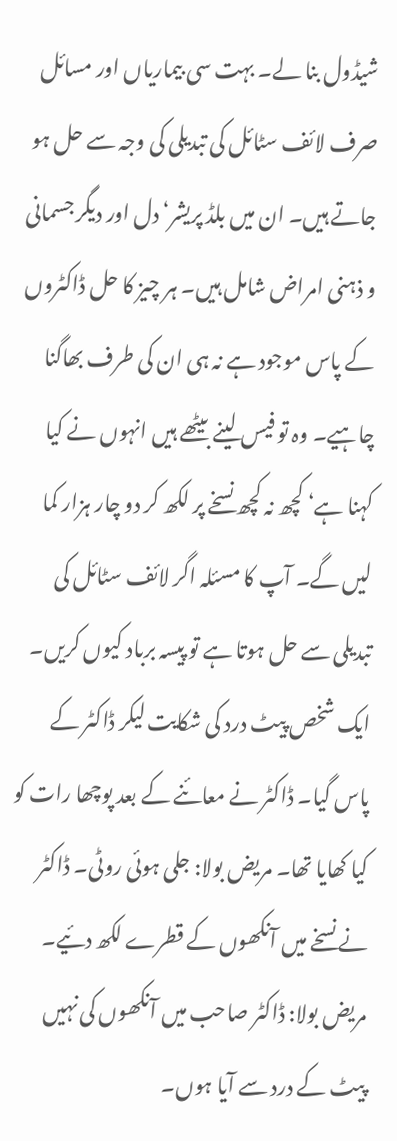شیڈول بنا لے۔ بہت سی بیماریاں اور مسائل صرف لائف سٹائل کی تبدیلی کی وجہ سے حل ہو جاتے ہیں۔ ان میں بلڈ پریشر‘ دل اور دیگر جسمانی و ذہنی امراض شامل ہیں۔ ہر چیز کا حل ڈاکٹروں کے پاس موجود ہے نہ ہی ان کی طرف بھاگنا چاہیے۔ وہ تو فیس لینے بیٹھے ہیں انہوں نے کیا کہنا ہے‘ کچھ نہ کچھ نسخے پر لکھ کر دو چار ہزار کما لیں گے۔ آپ کا مسئلہ اگر لائف سٹائل کی تبدیلی سے حل ہوتا ہے تو پیسہ برباد کیوں کریں۔ ایک شخص پیٹ درد کی شکایت لیکر ڈاکٹر کے پاس گیا۔ ڈاکٹر نے معائنے کے بعد پوچھا رات کو کیا کھایا تھا۔ مریض بولا: جلی ہوئی روٹی۔ ڈاکٹر نے نسخے میں آنکھوں کے قطرے لکھ دئیے۔ مریض بولا: ڈاکٹر صاحب میں آنکھوں کی نہیں پیٹ کے درد سے آیا ہوں۔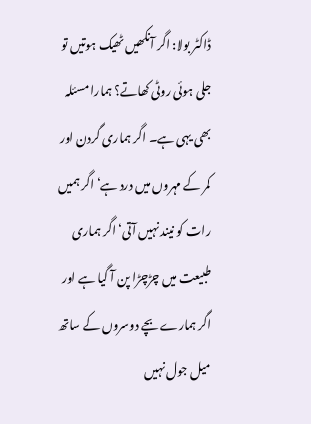ڈاکٹر بولا: اگر آنکھیں ٹھیک ہوتیں تو جلی ہوئی روٹی کھاتے؟ ہمارا مسئلہ بھی یہی ہے۔ اگر ہماری گردن اور کمر کے مہروں میں درد ہے‘ اگر ہمیں رات کو نیند نہیں آتی‘ اگر ہماری طبیعت میں چڑچڑا پن آ گیا ہے اور اگر ہمارے بچے دوسروں کے ساتھ میل جول نہیں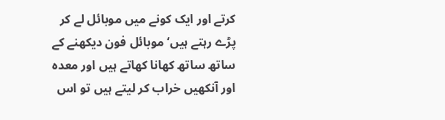کرتے اور ایک کونے میں موبائل لے کر پڑے رہتے ہیں‘ موبائل فون دیکھنے کے ساتھ ساتھ کھانا کھاتے ہیں اور معدہ اور آنکھیں خراب کر لیتے ہیں تو اس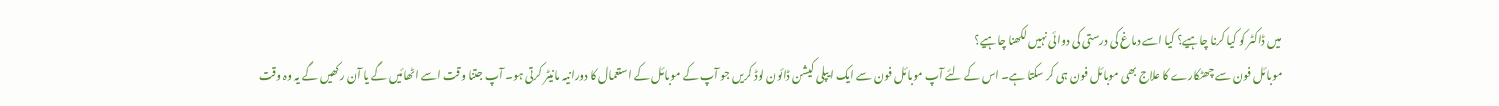میں ڈاکٹر کو کیا کرنا چاہیے؟ کیا اسے دماغ کی درستی کی دوائی نہیں لکھنا چاہیے؟
موبائل فون سے چھٹکارے کا علاج بھی موبائل فون ہی کر سکتا ہے۔ اس کے لئے آپ موبائل فون سے ایک ایپلی کیشن ڈائون لوڈ کریں جو آپ کے موبائل کے استعمال کا دورانیہ مانیٹر کرتی ہو۔ آپ جتنا وقت اسے اٹھائیں گے یا آن رکھیں گے یہ وہ وقت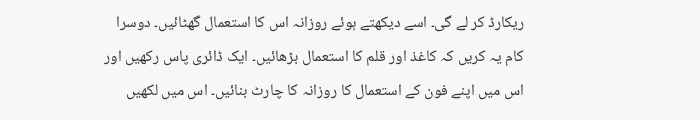ریکارڈ کر لے گی۔ اسے دیکھتے ہوئے روزانہ اس کا استعمال گھٹائیں۔ دوسرا کام یہ کریں کہ کاغذ اور قلم کا استعمال بڑھائیں۔ ایک ڈائری پاس رکھیں اور اس میں اپنے فون کے استعمال کا روزانہ کا چارٹ بنائیں۔ اس میں لکھیں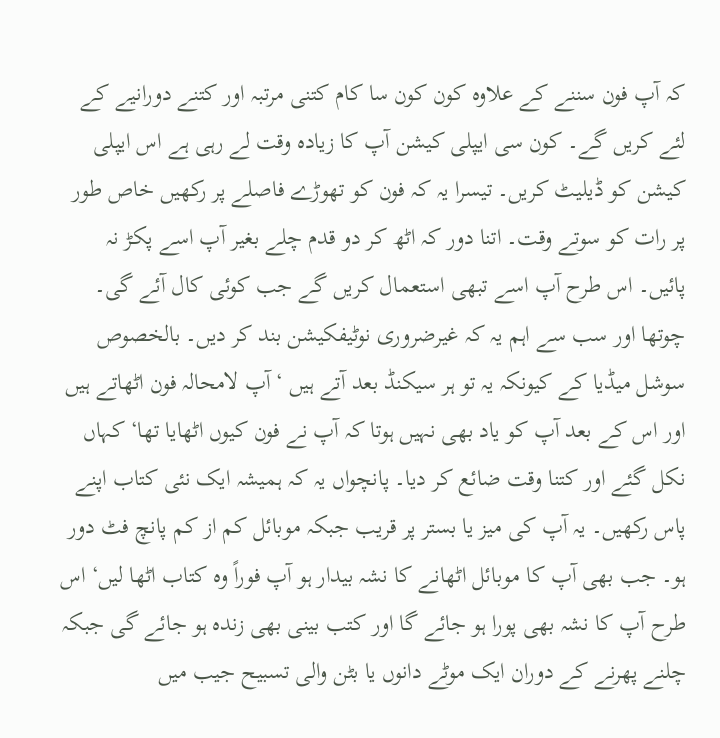کہ آپ فون سننے کے علاوہ کون کون سا کام کتنی مرتبہ اور کتنے دورانیے کے لئے کریں گے۔ کون سی ایپلی کیشن آپ کا زیادہ وقت لے رہی ہے اس ایپلی کیشن کو ڈیلیٹ کریں۔ تیسرا یہ کہ فون کو تھوڑے فاصلے پر رکھیں خاص طور پر رات کو سوتے وقت۔ اتنا دور کہ اٹھ کر دو قدم چلے بغیر آپ اسے پکڑ نہ پائیں۔ اس طرح آپ اسے تبھی استعمال کریں گے جب کوئی کال آئے گی۔ چوتھا اور سب سے اہم یہ کہ غیرضروری نوٹیفکیشن بند کر دیں۔ بالخصوص سوشل میڈیا کے کیونکہ یہ تو ہر سیکنڈ بعد آتے ہیں ‘آپ لامحالہ فون اٹھاتے ہیں اور اس کے بعد آپ کو یاد بھی نہیں ہوتا کہ آپ نے فون کیوں اٹھایا تھا‘ کہاں نکل گئے اور کتنا وقت ضائع کر دیا۔ پانچواں یہ کہ ہمیشہ ایک نئی کتاب اپنے پاس رکھیں۔ یہ آپ کی میز یا بستر پر قریب جبکہ موبائل کم از کم پانچ فٹ دور ہو۔ جب بھی آپ کا موبائل اٹھانے کا نشہ بیدار ہو آپ فوراً وہ کتاب اٹھا لیں‘ اس طرح آپ کا نشہ بھی پورا ہو جائے گا اور کتب بینی بھی زندہ ہو جائے گی جبکہ چلنے پھرنے کے دوران ایک موٹے دانوں یا بٹن والی تسبیح جیب میں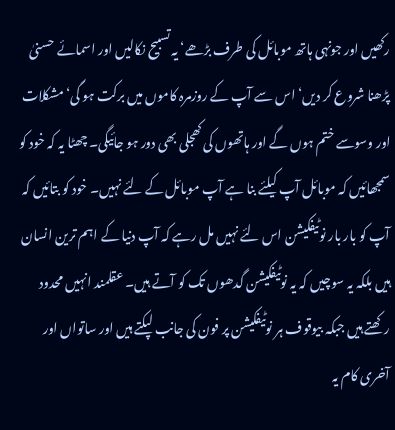رکھیں اور جونہی ہاتھ موبائل کی طرف بڑھے‘ یہ تسبیح نکالیں اور اسمائے حسنیٰ پڑھنا شروع کر دیں‘ اس سے آپ کے روزمرہ کاموں میں برکت ہو گی‘ مشکلات اور وسوسے ختم ہوں گے اور ہاتھوں کی کھجلی بھی دور ہو جائیگی۔ چھٹا یہ کہ خود کو سمجھائیں کہ موبائل آپ کیلئے بنا ہے آپ موبائل کے لئے نہیں۔ خود کو بتائیں کہ آپ کو بار بار نوٹیفکیشن اس لئے نہیں مل رہے کہ آپ دنیا کے اہم ترین انسان ہیں بلکہ یہ سوچیں کہ یہ نوٹیفکیشن گدھوں تک کو آتے ہیں۔ عقلمند انہیں محدود رکھتے ہیں جبکہ بیوقوف ہر نوٹیفکیشن پر فون کی جانب لپکتے ہیں اور ساتواں اور آخری کام یہ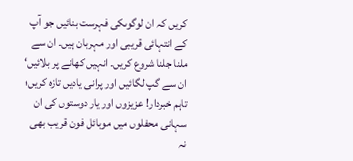کریں کہ ان لوگوںکی فہرست بنائیں جو آپ کے انتہائی قریبی اور مہربان ہیں۔ ان سے ملنا جلنا شروع کریں۔ انہیں کھانے پر بلائیں‘ ان سے گپ لگائیں اور پرانی یادیں تازہ کریں؛ تاہم خبردار! عزیزوں اور یار دوستوں کی ان سہانی محفلوں میں موبائل فون قریب بھی نہ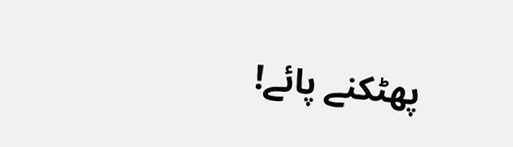پھٹکنے پائے!